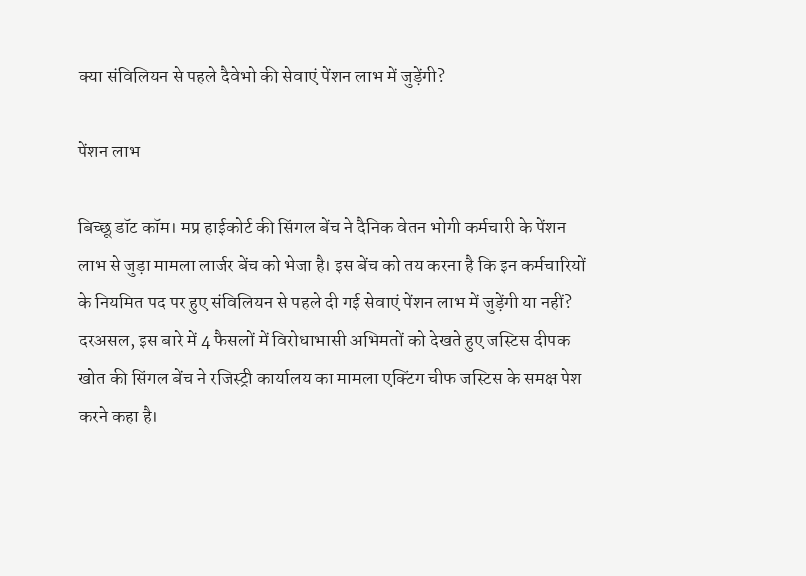क्या संविलियन से पहले दैवेभो की सेवाएं पेंशन लाभ में जुड़ेंगी?

पेंशन लाभ

बिच्छू डॉट कॉम। मप्र हाईकोर्ट की सिंगल बेंच ने दैनिक वेतन भोगी कर्मचारी के पेंशन लाभ से जुड़ा मामला लार्जर बेंच को भेजा है। इस बेंच को तय करना है कि इन कर्मचारियों के नियमित पद पर हुए संविलियन से पहले दी गई सेवाएं पेंशन लाभ में जुड़ेंगी या नहीं? दरअसल, इस बारे में 4 फैसलों में विरोधाभासी अभिमतों को देखते हुए जस्टिस दीपक खोत की सिंगल बेंच ने रजिस्ट्री कार्यालय का मामला एक्टिंग चीफ जस्टिस के समक्ष पेश करने कहा है।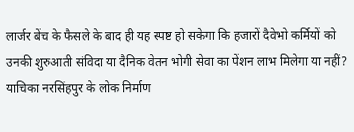लार्जर बेंच के फैसले के बाद ही यह स्पष्ट हो सकेगा कि हजारों दैवेभो कर्मियों को उनकी शुरुआती संविदा या दैनिक वेतन भोगी सेवा का पेंशन लाभ मिलेगा या नहीं? याचिका नरसिंहपुर के लोक निर्माण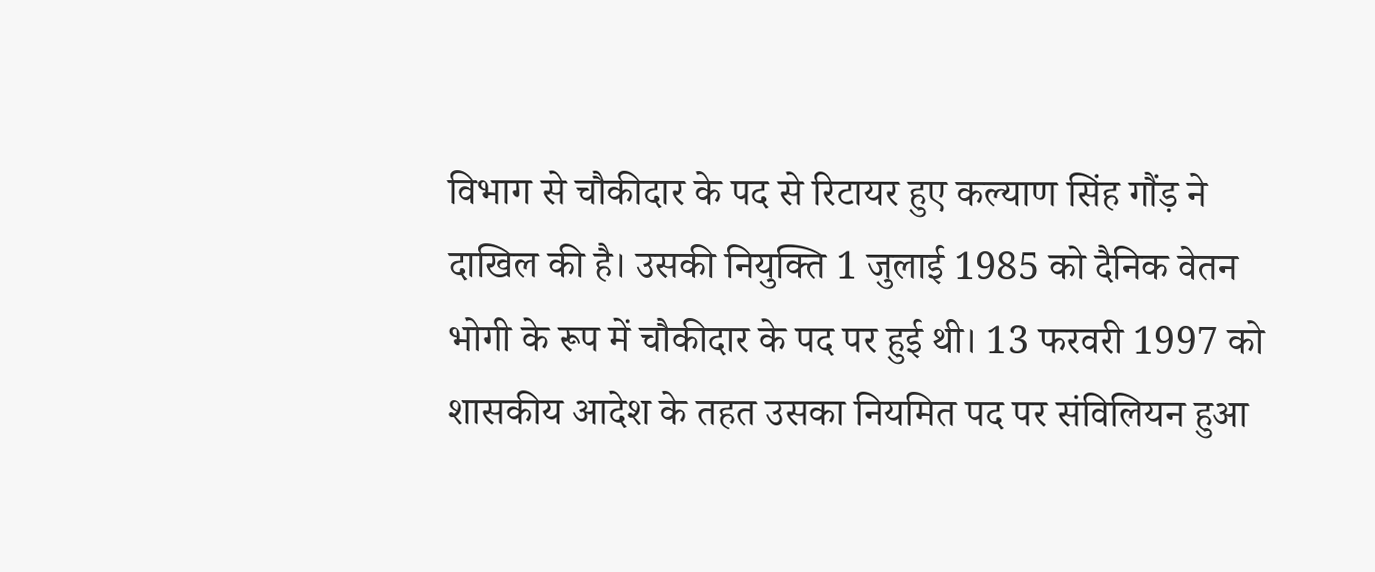विभाग से चौकीदार के पद से रिटायर हुए कल्याण सिंह गौंड़ ने दाखिल की है। उसकी नियुक्ति 1 जुलाई 1985 को दैनिक वेतन भोगी के रूप में चौकीदार के पद पर हुई थी। 13 फरवरी 1997 को शासकीय आदेश के तहत उसका नियमित पद पर संविलियन हुआ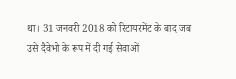था। 31 जनवरी 2018 को रिटायरमेंट के बाद जब उसे दैवेभो के रूप में दी गई सेवाओं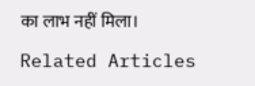का लाभ नहीं मिला।

Related Articles